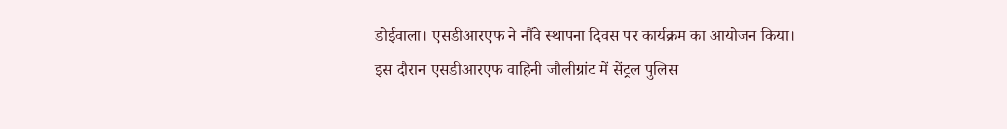डोईवाला। एसडीआरएफ ने नौंवे स्थापना दिवस पर कार्यक्रम का आयोजन किया। इस दौरान एसडीआरएफ वाहिनी जौलीग्रांट में सेंट्रल पुलिस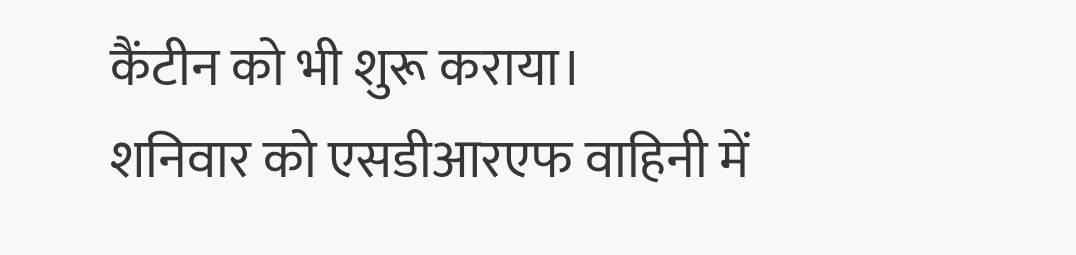कैंटीन को भी शुरू कराया।
शनिवार को एसडीआरएफ वाहिनी में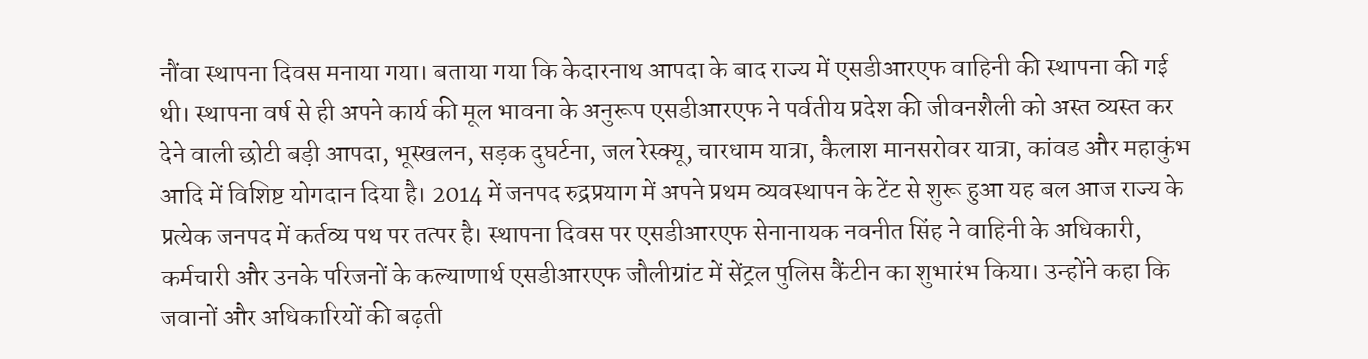नौंवा स्थापना दिवस मनाया गया। बताया गया कि केदारनाथ आपदा के बाद राज्य में एसडीआरएफ वाहिनी की स्थापना की गई थी। स्थापना वर्ष से ही अपने कार्य की मूल भावना के अनुरूप एसडीआरएफ ने पर्वतीय प्रदेश की जीवनशैली को अस्त व्यस्त कर देने वाली छोटी बड़ी आपदा, भूस्खलन, सड़क दुघर्टना, जल रेस्क्यू, चारधाम यात्रा, कैलाश मानसरोवर यात्रा, कांवड और महाकुंभ आदि में विशिष्ट योगदान दिया है। 2014 में जनपद रुद्रप्रयाग में अपने प्रथम व्यवस्थापन के टेंट से शुरू हुआ यह बल आज राज्य के प्रत्येक जनपद में कर्तव्य पथ पर तत्पर है। स्थापना दिवस पर एसडीआरएफ सेनानायक नवनीत सिंह ने वाहिनी के अधिकारी, कर्मचारी और उनके परिजनों के कल्याणार्थ एसडीआरएफ जौलीग्रांट में सेंट्रल पुलिस कैंटीन का शुभारंभ किया। उन्होंने कहा कि जवानों और अधिकारियों की बढ़ती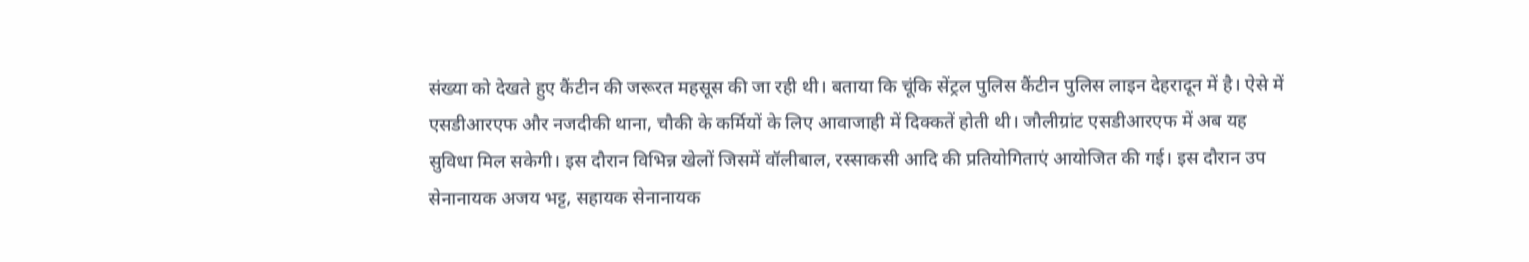संख्या को देखते हुए कैंटीन की जरूरत महसूस की जा रही थी। बताया कि चूंकि सेंट्रल पुलिस कैंटीन पुलिस लाइन देहरादून में है। ऐसे में एसडीआरएफ और नजदीकी थाना, चौकी के कर्मियों के लिए आवाजाही में दिक्कतें होती थी। जौलीग्रांट एसडीआरएफ में अब यह सुविधा मिल सकेगी। इस दौरान विभिन्न खेलों जिसमें वॉलीबाल, रस्साकसी आदि की प्रतियोगिताएं आयोजित की गई। इस दौरान उप सेनानायक अजय भट्ट, सहायक सेनानायक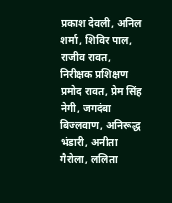प्रकाश देवली, अनिल शर्मा, शिविर पाल, राजीव रावत, निरीक्षक प्रशिक्षण प्रमोद रावत, प्रेम सिंह नेगी, जगदंबा बिज्लवाण, अनिरूद्ध भंडारी, अनीता गैरोला, ललिता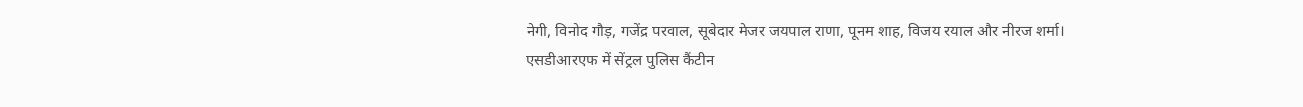नेगी, विनोद गौड़, गजेंद्र परवाल, सूबेदार मेजर जयपाल राणा, पूनम शाह, विजय रयाल और नीरज शर्मा।
एसडीआरएफ में सेंट्रल पुलिस कैंटीन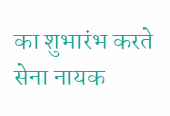का शुभारंभ करते सेना नायक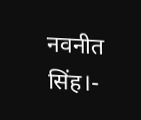नवनीत सिंह।-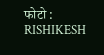फोटो : RISHIKESH